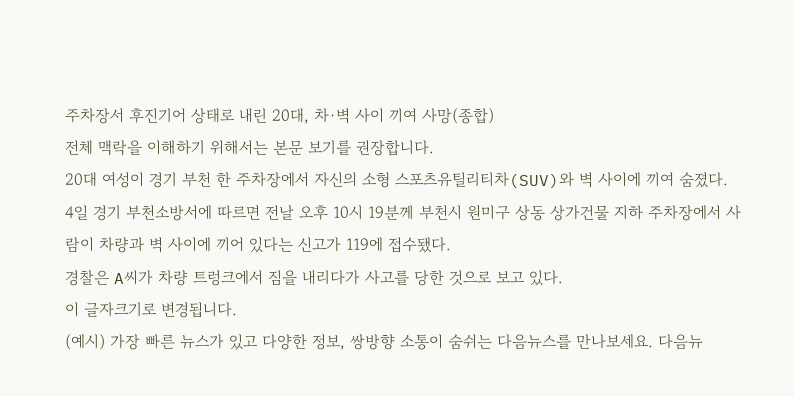주차장서 후진기어 상태로 내린 20대, 차·벽 사이 끼여 사망(종합)
전체 맥락을 이해하기 위해서는 본문 보기를 권장합니다.
20대 여성이 경기 부천 한 주차장에서 자신의 소형 스포츠유틸리티차(SUV)와 벽 사이에 끼여 숨졌다.
4일 경기 부천소방서에 따르면 전날 오후 10시 19분께 부천시 원미구 상동 상가건물 지하 주차장에서 사람이 차량과 벽 사이에 끼어 있다는 신고가 119에 접수됐다.
경찰은 A씨가 차량 트렁크에서 짐을 내리다가 사고를 당한 것으로 보고 있다.
이 글자크기로 변경됩니다.
(예시) 가장 빠른 뉴스가 있고 다양한 정보, 쌍방향 소통이 숨쉬는 다음뉴스를 만나보세요. 다음뉴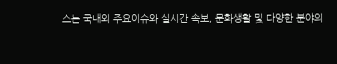스는 국내외 주요이슈와 실시간 속보, 문화생활 및 다양한 분야의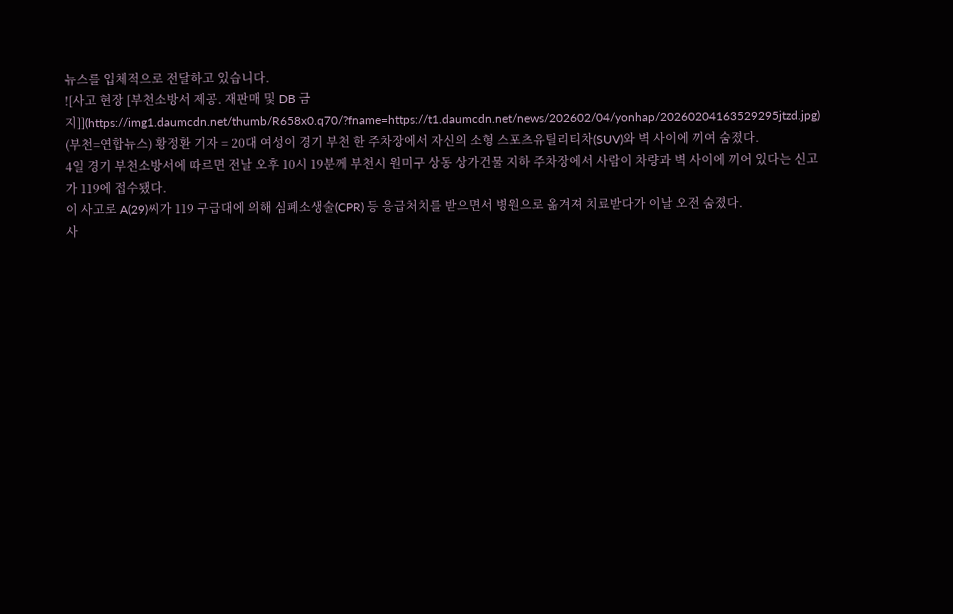뉴스를 입체적으로 전달하고 있습니다.
![사고 현장 [부천소방서 제공. 재판매 및 DB 금지]](https://img1.daumcdn.net/thumb/R658x0.q70/?fname=https://t1.daumcdn.net/news/202602/04/yonhap/20260204163529295jtzd.jpg)
(부천=연합뉴스) 황정환 기자 = 20대 여성이 경기 부천 한 주차장에서 자신의 소형 스포츠유틸리티차(SUV)와 벽 사이에 끼여 숨졌다.
4일 경기 부천소방서에 따르면 전날 오후 10시 19분께 부천시 원미구 상동 상가건물 지하 주차장에서 사람이 차량과 벽 사이에 끼어 있다는 신고가 119에 접수됐다.
이 사고로 A(29)씨가 119 구급대에 의해 심폐소생술(CPR) 등 응급처치를 받으면서 병원으로 옮겨져 치료받다가 이날 오전 숨졌다.
사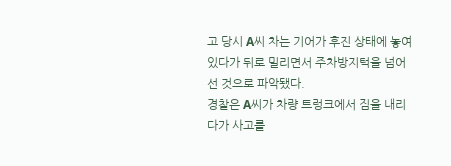고 당시 A씨 차는 기어가 후진 상태에 놓여 있다가 뒤로 밀리면서 주차방지턱을 넘어선 것으로 파악됐다.
경찰은 A씨가 차량 트렁크에서 짐을 내리다가 사고를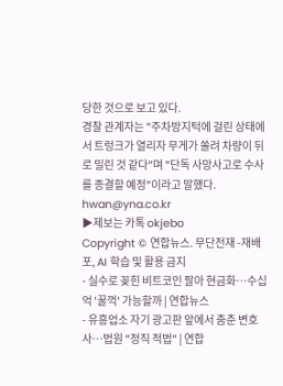당한 것으로 보고 있다.
경찰 관계자는 "주차방지턱에 걸린 상태에서 트렁크가 열리자 무게가 쏠려 차량이 뒤로 밀린 것 같다"며 "단독 사망사고로 수사를 종결할 예정"이라고 말했다.
hwan@yna.co.kr
▶제보는 카톡 okjebo
Copyright © 연합뉴스. 무단전재 -재배포, AI 학습 및 활용 금지
- 실수로 꽂힌 비트코인 팔아 현금화…수십억 '꿀꺽' 가능할까 | 연합뉴스
- 유흥업소 자기 광고판 앞에서 춤춘 변호사…법원 "정직 적법" | 연합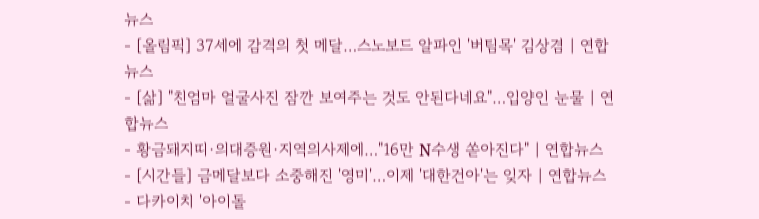뉴스
- [올림픽] 37세에 감격의 첫 메달…스노보드 알파인 '버팀목' 김상겸 | 연합뉴스
- [삶] "친엄마 얼굴사진 잠깐 보여주는 것도 안된다네요"…입양인 눈물 | 연합뉴스
- 황금돼지띠·의대증원·지역의사제에…"16만 N수생 쏟아진다" | 연합뉴스
- [시간들] 금메달보다 소중해진 '영미'…이제 '대한건아'는 잊자 | 연합뉴스
- 다카이치 '아이돌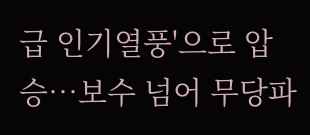급 인기열풍'으로 압승…보수 넘어 무당파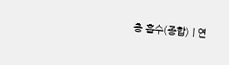층 흡수(종합) | 연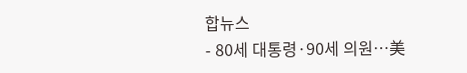합뉴스
- 80세 대통령·90세 의원…美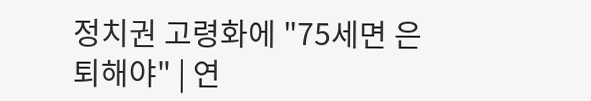정치권 고령화에 "75세면 은퇴해야" | 연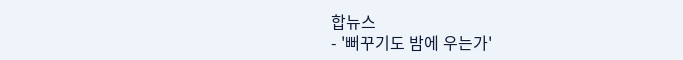합뉴스
- '뻐꾸기도 밤에 우는가'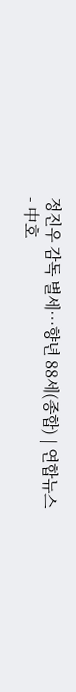정진우 감독 별세…향년 88세(종합) | 연합뉴스
- 中호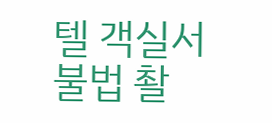텔 객실서 불법 촬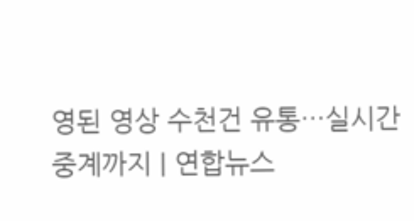영된 영상 수천건 유통…실시간 중계까지 | 연합뉴스